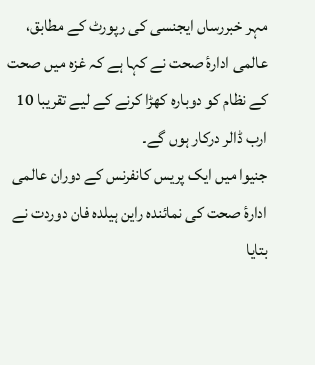مہر خبررساں ایجنسی کی رپورٹ کے مطابق، عالمی ادارۂ صحت نے کہا ہے کہ غزہ میں صحت کے نظام کو دوبارہ کھڑا کرنے کے لیے تقریبا 10 ارب ڈالر درکار ہوں گے۔
جنیوا میں ایک پریس کانفرنس کے دوران عالمی ادارۂ صحت کی نمائندہ راین ہیلده فان دوردت نے بتایا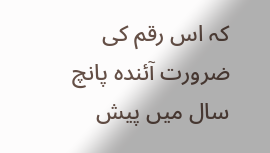کہ اس رقم کی ضرورت آئندہ پانچ سال میں پیش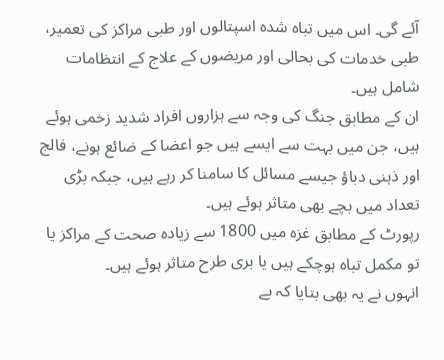آئے گی۔ اس میں تباہ شدہ اسپتالوں اور طبی مراکز کی تعمیر، طبی خدمات کی بحالی اور مریضوں کے علاج کے انتظامات شامل ہیں۔
ان کے مطابق جنگ کی وجہ سے ہزاروں افراد شدید زخمی ہوئے ہیں، جن میں بہت سے ایسے ہیں جو اعضا کے ضائع ہونے، فالج اور ذہنی دباؤ جیسے مسائل کا سامنا کر رہے ہیں، جبکہ بڑی تعداد میں بچے بھی متاثر ہوئے ہیں۔
رپورٹ کے مطابق غزہ میں 1800 سے زیادہ صحت کے مراکز یا تو مکمل تباہ ہوچکے ہیں یا بری طرح متاثر ہوئے ہیں۔
انہوں نے یہ بھی بتایا کہ بے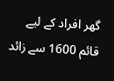گھر افراد کے لیے قائم 1600 سے زائد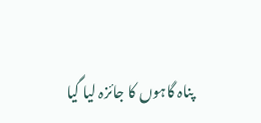پناہ گاہوں کا جائزہ لیا گیا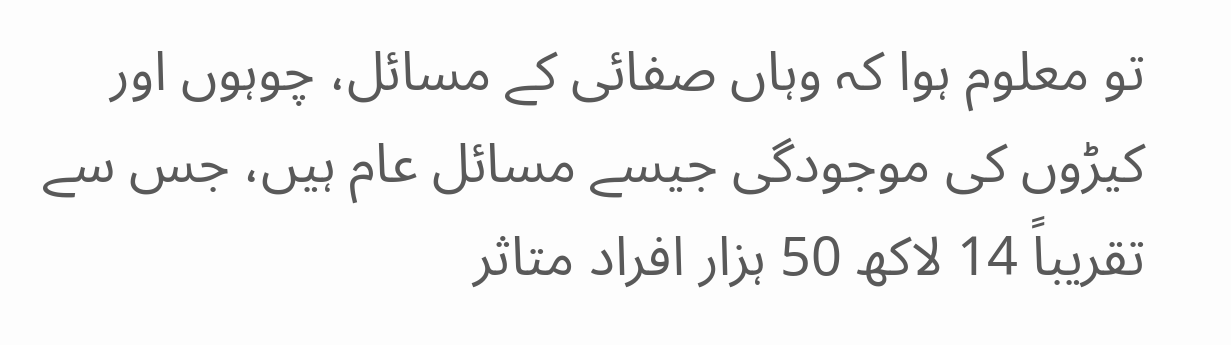تو معلوم ہوا کہ وہاں صفائی کے مسائل، چوہوں اور کیڑوں کی موجودگی جیسے مسائل عام ہیں، جس سے تقریباً 14 لاکھ 50 ہزار افراد متاثر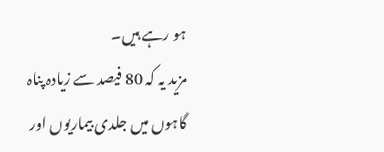ہو رہے ہیں۔
مزید یہ کہ 80 فیصد سے زیادہ پناہ گاہوں میں جلدی بیماریوں اور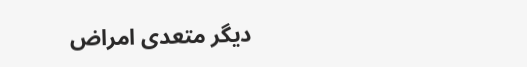دیگر متعدی امراض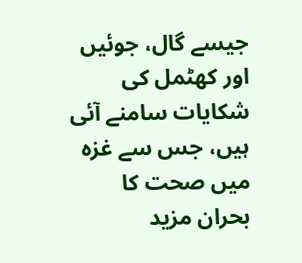جیسے گال، جوئیں اور کھٹمل کی شکایات سامنے آئی ہیں، جس سے غزہ میں صحت کا بحران مزید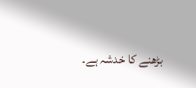بڑھنے کا خدشہ ہے۔